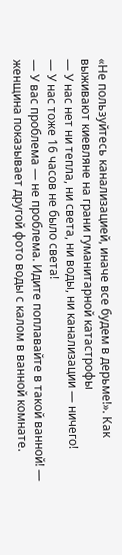«Не пользуйтесь канализацией, иначе все будем в дерьме!». Как выживают киевляне на грани гуманитарной катастрофы
— У нас нет ни тепла, ни света, ни воды, ни канализации — ничего!
— У нас тоже 16 часов не было света!
— У вас проблема — не проблема. Идите поплавайте в такой ванной! — женщина показывает другой фото воды с калом в ванной комнате.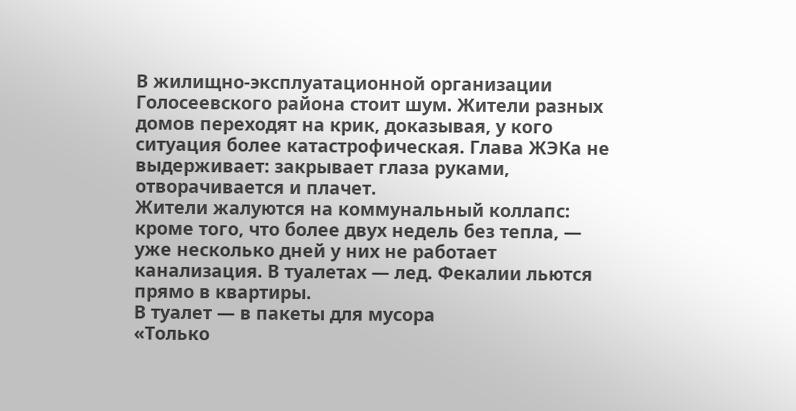В жилищно-эксплуатационной организации Голосеевского района стоит шум. Жители разных домов переходят на крик, доказывая, у кого ситуация более катастрофическая. Глава ЖЭКа не выдерживает: закрывает глаза руками, отворачивается и плачет.
Жители жалуются на коммунальный коллапс: кроме того, что более двух недель без тепла, — уже несколько дней у них не работает канализация. В туалетах — лед. Фекалии льются прямо в квартиры.
В туалет — в пакеты для мусора
«Только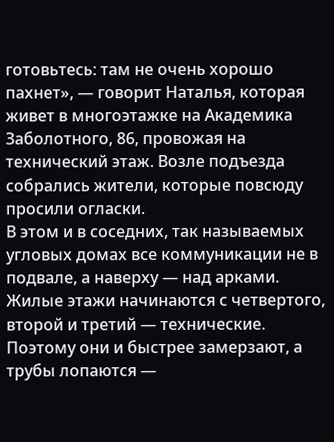готовьтесь: там не очень хорошо пахнет», — говорит Наталья, которая живет в многоэтажке на Академика Заболотного, 86, провожая на технический этаж. Возле подъезда собрались жители, которые повсюду просили огласки.
В этом и в соседних, так называемых угловых домах все коммуникации не в подвале, а наверху — над арками. Жилые этажи начинаются с четвертого, второй и третий — технические. Поэтому они и быстрее замерзают, а трубы лопаются —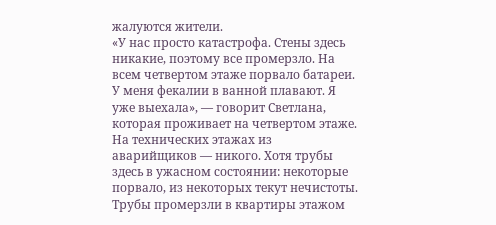жалуются жители.
«У нас просто катастрофа. Стены здесь никакие, поэтому все промерзло. На всем четвертом этаже порвало батареи. У меня фекалии в ванной плавают. Я уже выехала», — говорит Светлана, которая проживает на четвертом этаже.
На технических этажах из аварийщиков — никого. Хотя трубы здесь в ужасном состоянии: некоторые порвало, из некоторых текут нечистоты. Трубы промерзли в квартиры этажом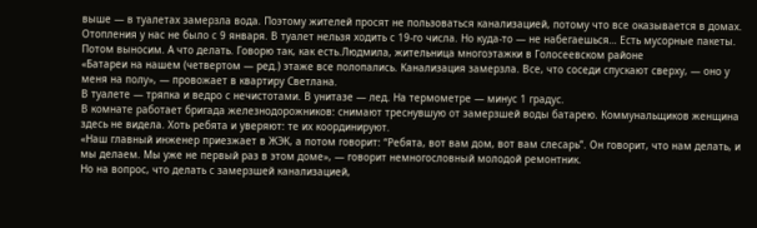выше — в туалетах замерзла вода. Поэтому жителей просят не пользоваться канализацией, потому что все оказывается в домах.
Отопления у нас не было с 9 января. В туалет нельзя ходить с 19-го числа. Но куда-то — не набегаешься… Есть мусорные пакеты. Потом выносим. А что делать. Говорю так, как есть.Людмила, жительница многоэтажки в Голосеевском районе
«Батареи на нашем (четвертом — ред.) этаже все полопались. Канализация замерзла. Все, что соседи спускают сверху, — оно у меня на полу», — провожает в квартиру Светлана.
В туалете — тряпка и ведро с нечистотами. В унитазе — лед. На термометре — минус 1 градус.
В комнате работает бригада железнодорожников: снимают треснувшую от замерзшей воды батарею. Коммунальщиков женщина здесь не видела. Хоть ребята и уверяют: те их координируют.
«Наш главный инженер приезжает в ЖЭК, а потом говорит: “Ребята, вот вам дом, вот вам слесарь”. Он говорит, что нам делать, и мы делаем. Мы уже не первый раз в этом доме», — говорит немногословный молодой ремонтник.
Но на вопрос, что делать с замерзшей канализацией,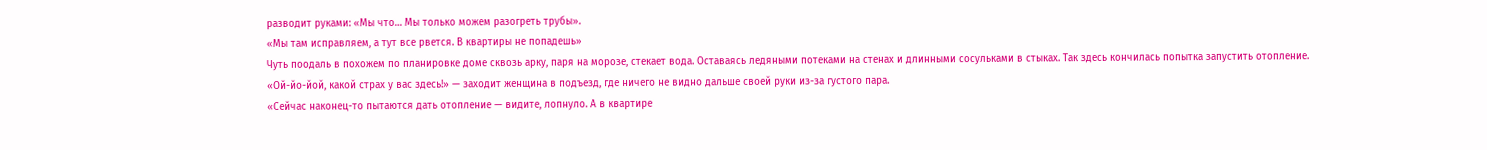разводит руками: «Мы что… Мы только можем разогреть трубы».
«Мы там исправляем, а тут все рвется. В квартиры не попадешь»
Чуть поодаль в похожем по планировке доме сквозь арку, паря на морозе, стекает вода. Оставаясь ледяными потеками на стенах и длинными сосульками в стыках. Так здесь кончилась попытка запустить отопление.
«Ой-йо-йой, какой страх у вас здесь!» — заходит женщина в подъезд, где ничего не видно дальше своей руки из-за густого пара.
«Сейчас наконец-то пытаются дать отопление — видите, лопнуло. А в квартире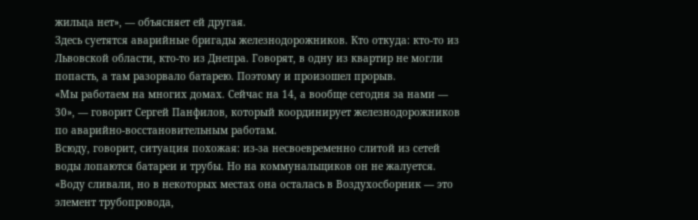жильца нет», — объясняет ей другая.
Здесь суетятся аварийные бригады железнодорожников. Кто откуда: кто-то из Львовской области, кто-то из Днепра. Говорят, в одну из квартир не могли попасть, а там разорвало батарею. Поэтому и произошел прорыв.
«Мы работаем на многих домах. Сейчас на 14, а вообще сегодня за нами — 30», — говорит Сергей Панфилов, который координирует железнодорожников по аварийно-восстановительным работам.
Всюду, говорит, ситуация похожая: из-за несвоевременно слитой из сетей воды лопаются батареи и трубы. Но на коммунальщиков он не жалуется.
«Воду сливали, но в некоторых местах она осталась в Воздухосборник — это элемент трубопровода,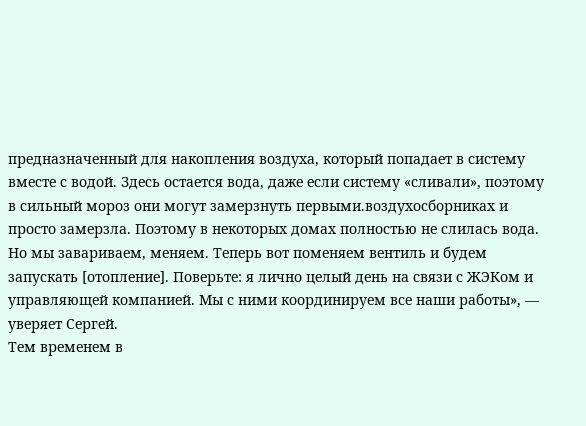предназначенный для накопления воздуха, который попадает в систему вместе с водой. Здесь остается вода, даже если систему «сливали», поэтому в сильный мороз они могут замерзнуть первыми.воздухосборниках и просто замерзла. Поэтому в некоторых домах полностью не слилась вода. Но мы завариваем, меняем. Теперь вот поменяем вентиль и будем запускать [отопление]. Поверьте: я лично целый день на связи с ЖЭКом и управляющей компанией. Мы с ними координируем все наши работы», — уверяет Сергей.
Тем временем в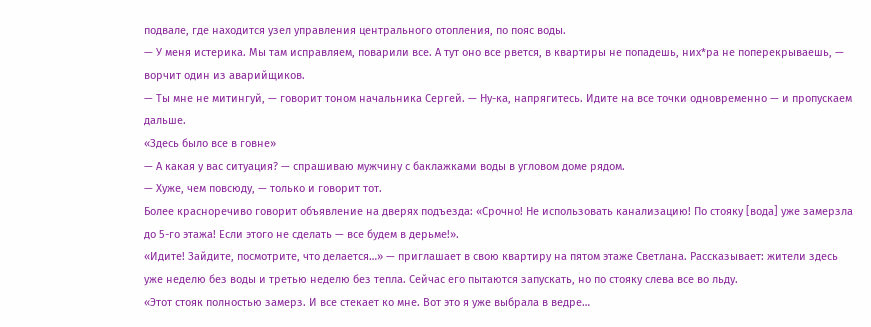подвале, где находится узел управления центрального отопления, по пояс воды.
— У меня истерика. Мы там исправляем, поварили все. А тут оно все рвется, в квартиры не попадешь, них*ра не поперекрываешь, — ворчит один из аварийщиков.
— Ты мне не митингуй, — говорит тоном начальника Сергей. — Ну-ка, напрягитесь. Идите на все точки одновременно — и пропускаем дальше.
«Здесь было все в говне»
— А какая у вас ситуация? — спрашиваю мужчину с баклажками воды в угловом доме рядом.
— Хуже, чем повсюду, — только и говорит тот.
Более красноречиво говорит объявление на дверях подъезда: «Срочно! Не использовать канализацию! По стояку [вода] уже замерзла до 5-го этажа! Если этого не сделать — все будем в дерьме!».
«Идите! Зайдите, посмотрите, что делается…» — приглашает в свою квартиру на пятом этаже Светлана. Рассказывает: жители здесь уже неделю без воды и третью неделю без тепла. Сейчас его пытаются запускать, но по стояку слева все во льду.
«Этот стояк полностью замерз. И все стекает ко мне. Вот это я уже выбрала в ведре…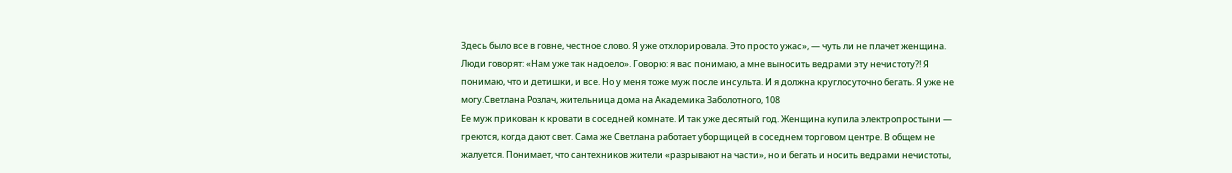Здесь было все в говне, честное слово. Я уже отхлорировала. Это просто ужас», — чуть ли не плачет женщина.
Люди говорят: «Нам уже так надоело». Говорю: я вас понимаю, а мне выносить ведрами эту нечистоту?! Я понимаю, что и детишки, и все. Но у меня тоже муж после инсульта. И я должна круглосуточно бегать. Я уже не могу.Светлана Розлач, жительница дома на Академика Заболотного, 108
Ее муж прикован к кровати в соседней комнате. И так уже десятый год. Женщина купила электропростыни — греются, когда дают свет. Сама же Светлана работает уборщицей в соседнем торговом центре. В общем не жалуется. Понимает, что сантехников жители «разрывают на части», но и бегать и носить ведрами нечистоты,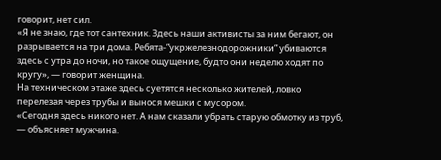говорит, нет сил.
«Я не знаю, где тот сантехник. Здесь наши активисты за ним бегают, он разрывается на три дома. Ребята-”укржелезнодорожники” убиваются здесь с утра до ночи, но такое ощущение, будто они неделю ходят по кругу», — говорит женщина.
На техническом этаже здесь суетятся несколько жителей, ловко перелезая через трубы и вынося мешки с мусором.
«Сегодня здесь никого нет. А нам сказали убрать старую обмотку из труб, — объясняет мужчина.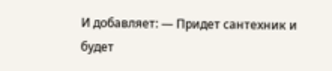И добавляет: — Придет сантехник и будет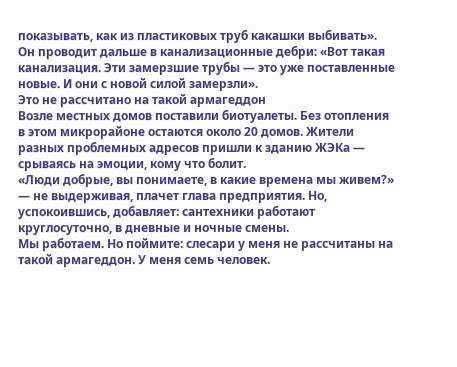показывать, как из пластиковых труб какашки выбивать».
Он проводит дальше в канализационные дебри: «Вот такая канализация. Эти замерзшие трубы — это уже поставленные новые. И они с новой силой замерзли».
Это не рассчитано на такой армагеддон
Возле местных домов поставили биотуалеты. Без отопления в этом микрорайоне остаются около 20 домов. Жители разных проблемных адресов пришли к зданию ЖЭКа — срываясь на эмоции, кому что болит.
«Люди добрые, вы понимаете, в какие времена мы живем?» — не выдерживая, плачет глава предприятия. Но, успокоившись, добавляет: сантехники работают круглосуточно, в дневные и ночные смены.
Мы работаем. Но поймите: слесари у меня не рассчитаны на такой армагеддон. У меня семь человек.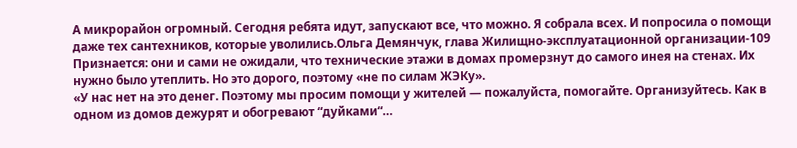А микрорайон огромный. Сегодня ребята идут, запускают все, что можно. Я собрала всех. И попросила о помощи даже тех сантехников, которые уволились.Ольга Демянчук, глава Жилищно-эксплуатационной организации-109
Признается: они и сами не ожидали, что технические этажи в домах промерзнут до самого инея на стенах. Их нужно было утеплить. Но это дорого, поэтому «не по силам ЖЭКу».
«У нас нет на это денег. Поэтому мы просим помощи у жителей — пожалуйста, помогайте. Организуйтесь. Как в одном из домов дежурят и обогревают “дуйками“…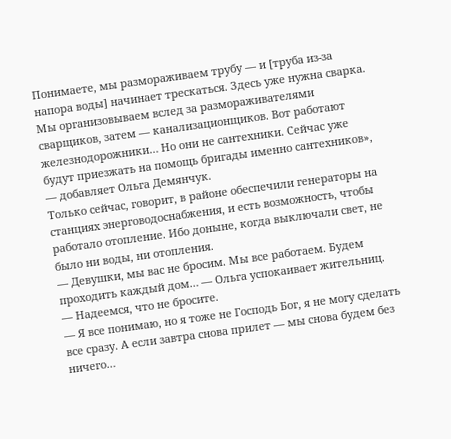Понимаете, мы размораживаем трубу — и [труба из-за напора воды] начинает трескаться. Здесь уже нужна сварка. Мы организовываем вслед за размораживателями сварщиков, затем — канализационщиков. Вот работают железнодорожники… Но они не сантехники. Сейчас уже будут приезжать на помощь бригады именно сантехников», — добавляет Ольга Демянчук.
Только сейчас, говорит, в районе обеспечили генераторы на станциях энерговодоснабжения, и есть возможность, чтобы работало отопление. Ибо доныне, когда выключали свет, не было ни воды, ни отопления.
— Девушки, мы вас не бросим. Мы все работаем. Будем проходить каждый дом… — Ольга успокаивает жительниц.
— Надеемся, что не бросите.
— Я все понимаю, но я тоже не Господь Бог, я не могу сделать все сразу. А если завтра снова прилет — мы снова будем без ничего…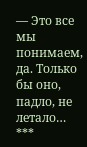— Это все мы понимаем, да. Только бы оно, падло, не летало…
***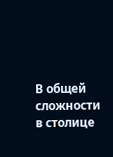В общей сложности в столице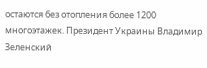остаются без отопления более 1200 многоэтажек. Президент Украины Владимир Зеленский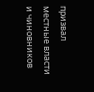призвал местные власти и чиновников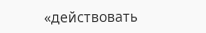«действовать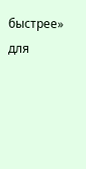быстрее» для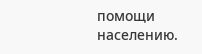помощи населению.